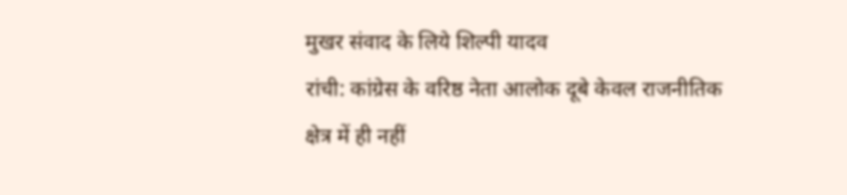मुखर संवाद के लिये शिल्पी यादव
रांची: कांग्रेस के वरिष्ठ नेता आलोक दूबे केवल राजनीतिक क्षेत्र में ही नहीं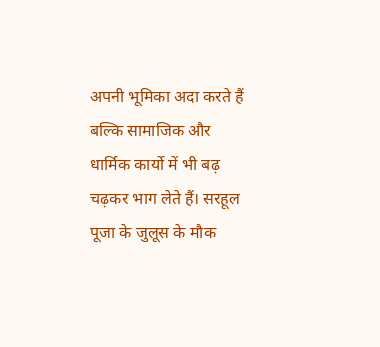अपनी भूमिका अदा करते हैं बल्कि सामाजिक और धार्मिक कार्यो में भी बढ़ चढ़कर भाग लेते हैं। सरहूल पूजा के जुलूस के मौक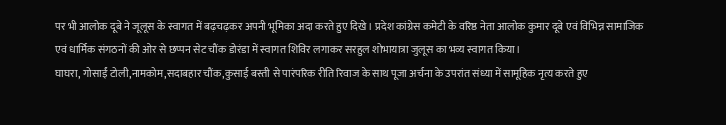पर भी आलोक दूबे ने जूलूस के स्वागत में बढ़चढ़कर अपनी भूमिका अदा करते हुए दिखे। प्रदेश कांग्रेस कमेटी के वरिष्ठ नेता आलोक कुमार दूबे एवं विभिन्न सामाजिक एवं धार्मिक संगठनों की ओर से छप्पन सेट चौंक डोरंडा में स्वागत शिविर लगाकर सरहुल शोभायात्रा जुलूस का भव्य स्वागत किया।
घाघरा, गोसाईं टोली,नामकोम,सदाबहार चौंक,कुसाई बस्ती से पारंपरिक रीति रिवाज के साथ पूजा अर्चना के उपरांत संध्या में सामूहिक नृत्य करते हुए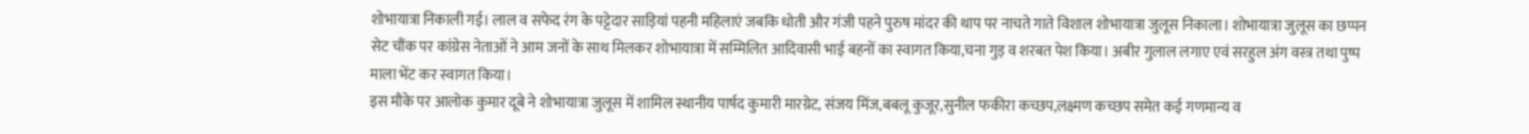शोभायात्रा निकाली गई। लाल व सफेद रंग के पट्टेदार साड़ियां पहनी महिलाएं जबकि धोती और गंजी पहने पुरुष मांदर की थाप पर नाचते गाते विशाल शोभायात्रा जुलूस निकाला। शोभायात्रा जुलूस का छप्पन सेट चौंक पर कांग्रेस नेताओं ने आम जनों के साथ मिलकर शोभायात्रा में सम्मिलित आदिवासी भाई बहनों का स्वागत किया,चना गुड़ व शरबत पेश किया। अबीर गुलाल लगाए एवं सरहुल अंग वस्त्र तथा पुष्प माला भेंट कर स्वागत किया।
इस मौके पर आलोक कुमार दूबे ने शोभायात्रा जुलूस में शामिल स्थानीय पार्षद कुमारी मारग्रेट, संजय मिंज,बबलू कुजूर,सुनील फकीरा कच्छप,लक्ष्मण कच्छप समेत कई गणमान्य व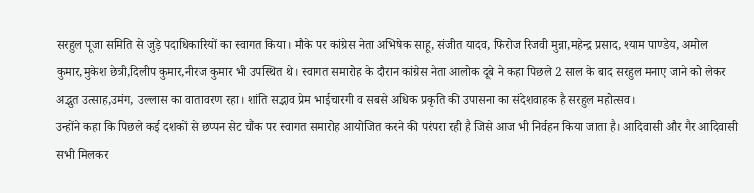सरहुल पूजा समिति से जुड़े पदाधिकारियों का स्वागत किया। मौके पर कांग्रेस नेता अभिषेक साहू, संजीत यादव, फिरोज रिजवी मुन्ना,महेन्द्र प्रसाद, श्याम पाण्डेय, अमोल कुमार,मुकेश छेत्री,दिलीप कुमार,नीरज कुमार भी उपस्थित थे। स्वागत समारोह के दौरान कांग्रेस नेता आलोक दूबे ने कहा पिछले 2 साल के बाद सरहुल मनाए जाने को लेकर अद्भुत उत्साह,उमंग, उल्लास का वातावरण रहा। शांति सद्भाव प्रेम भाईचारगी व सबसे अधिक प्रकृति की उपासना का संदेशवाहक है सरहुल महोत्सव।
उन्होंने कहा कि पिछले कई दशकों से छप्पन सेट चौंक पर स्वागत समारोह आयोजित करने की परंपरा रही है जिसे आज भी निर्वहन किया जाता है। आदिवासी और गैर आदिवासी सभी मिलकर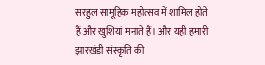सरहुल सामूहिक महोत्सव में शामिल होते हैं और खुशियां मनाते हैं। और यही हमारी झारखंडी संस्कृति की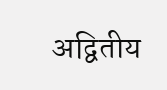अद्वितीय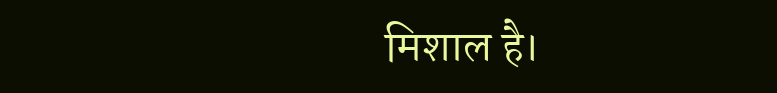मिशाल है।